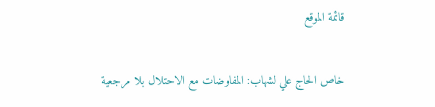قائمة الموقع

خاص الحاج علي لشهاب: المفاوضات مع الاحتلال بلا مرجعية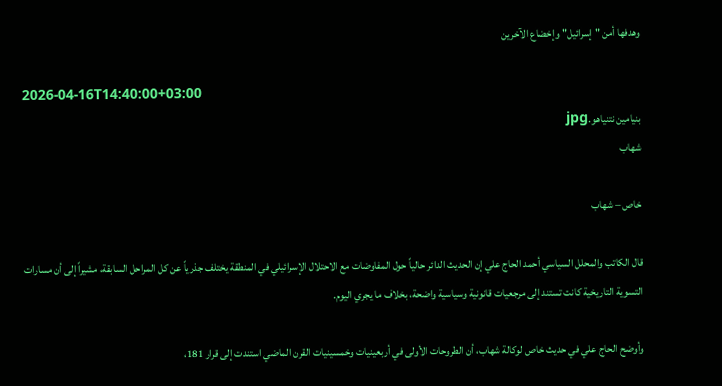وهدفها أمن "إسرائيل" وإخضاع الآخرين

2026-04-16T14:40:00+03:00
بنيامين نتنياهو.jpg
شهاب

خاص – شهاب

قال الكاتب والمحلل السياسي أحمد الحاج علي إن الحديث الدائر حالياً حول المفاوضات مع الاحتلال الإسرائيلي في المنطقة يختلف جذرياً عن كل المراحل السابقة، مشيراً إلى أن مسارات التسوية التاريخية كانت تستند إلى مرجعيات قانونية وسياسية واضحة، بخلاف ما يجري اليوم.

وأوضح الحاج علي في حديث خاص لوكالة شهاب، أن الطروحات الأولى في أربعينيات وخمسينيات القرن الماضي استندت إلى قرار 181،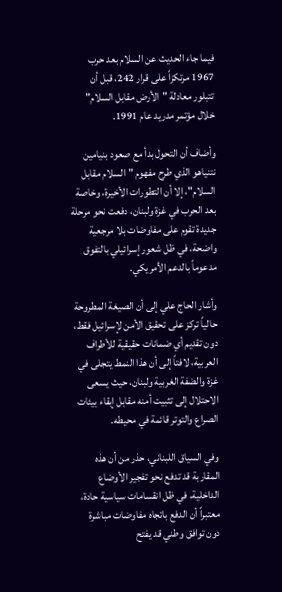فيما جاء الحديث عن السلام بعد حرب 1967 مرتكزاً على قرار 242، قبل أن تتبلور معادلة "الأرض مقابل السلام" خلال مؤتمر مدريد عام 1991.

وأضاف أن التحول بدأ مع صعود بنيامين نتنياهو الذي طرح مفهوم "السلام مقابل السلام"، إلا أن التطورات الأخيرة، وخاصة بعد الحرب في غزة ولبنان، دفعت نحو مرحلة جديدة تقوم على مفاوضات بلا مرجعية واضحة، في ظل شعور إسرائيلي بالتفوق مدعوماً بالدعم الأمريكي.

وأشار الحاج علي إلى أن الصيغة المطروحة حالياً تركز على تحقيق الأمن لإسرائيل فقط، دون تقديم أي ضمانات حقيقية للأطراف العربية، لافتاً إلى أن هذا النمط يتجلى في غزة والضفة الغربية ولبنان، حيث يسعى الاحتلال إلى تثبيت أمنه مقابل إبقاء بيئات الصراع والتوتر قائمة في محيطه.

وفي السياق اللبناني، حذر من أن هذه المقاربة قد تدفع نحو تفجير الأوضاع الداخلية، في ظل انقسامات سياسية حادة، معتبراً أن الدفع باتجاه مفاوضات مباشرة دون توافق وطني قد يفتح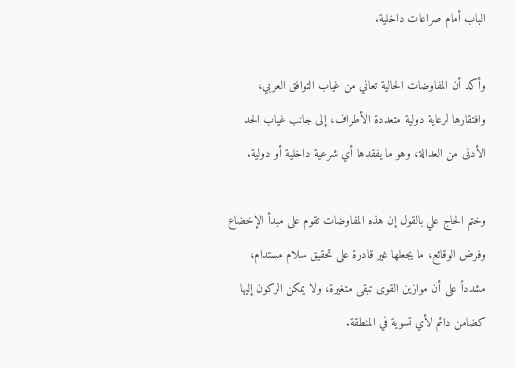الباب أمام صراعات داخلية.

وأكد أن المفاوضات الحالية تعاني من غياب التوافق العربي، وافتقارها لرعاية دولية متعددة الأطراف، إلى جانب غياب الحد الأدنى من العدالة، وهو ما يفقدها أي شرعية داخلية أو دولية.

وختم الحاج علي بالقول إن هذه المفاوضات تقوم على مبدأ الإخضاع وفرض الوقائع، ما يجعلها غير قادرة على تحقيق سلام مستدام، مشدداً على أن موازين القوى تبقى متغيرة، ولا يمكن الركون إليها كضامن دائم لأي تسوية في المنطقة.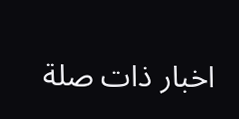اخبار ذات صلة